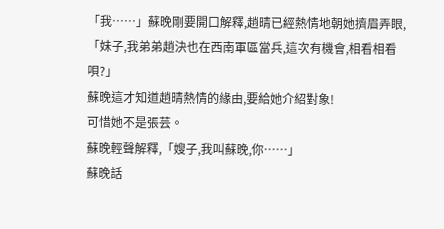「我……」蘇晚剛要開口解釋,趙晴已經熱情地朝她擠眉弄眼,「妹子,我弟弟趙決也在西南軍區當兵,這次有機會,相看相看唄?」
蘇晚這才知道趙晴熱情的緣由,要給她介紹對象!
可惜她不是張芸。
蘇晚輕聲解釋,「嫂子,我叫蘇晚,你……」
蘇晚話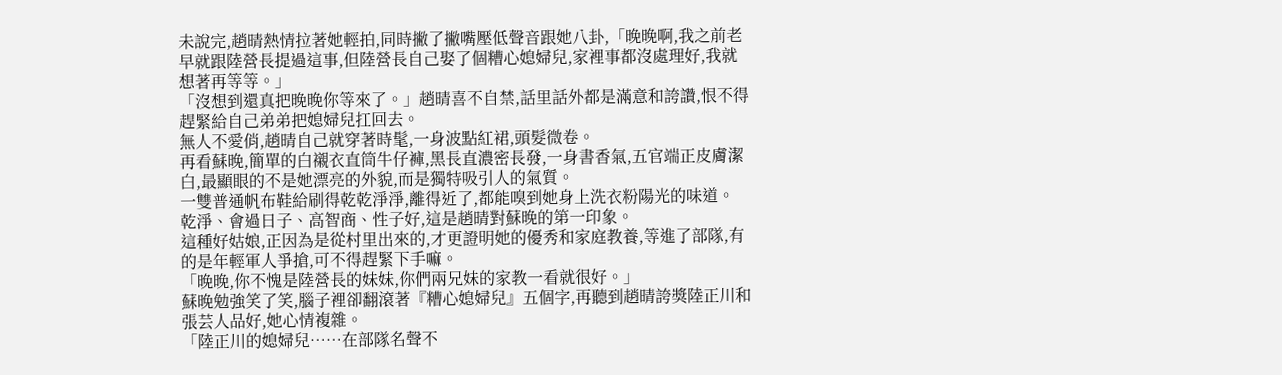未說完,趙晴熱情拉著她輕拍,同時撇了撇嘴壓低聲音跟她八卦,「晚晚啊,我之前老早就跟陸營長提過這事,但陸營長自己娶了個糟心媳婦兒,家裡事都沒處理好,我就想著再等等。」
「沒想到還真把晚晚你等來了。」趙晴喜不自禁,話里話外都是滿意和誇讚,恨不得趕緊給自己弟弟把媳婦兒扛回去。
無人不愛俏,趙晴自己就穿著時髦,一身波點紅裙,頭髮微卷。
再看蘇晚,簡單的白襯衣直筒牛仔褲,黑長直濃密長發,一身書香氣,五官端正皮膚潔白,最顯眼的不是她漂亮的外貌,而是獨特吸引人的氣質。
一雙普通帆布鞋給刷得乾乾淨淨,離得近了,都能嗅到她身上洗衣粉陽光的味道。
乾淨、會過日子、高智商、性子好,這是趙晴對蘇晚的第一印象。
這種好姑娘,正因為是從村里出來的,才更證明她的優秀和家庭教養,等進了部隊,有的是年輕軍人爭搶,可不得趕緊下手嘛。
「晚晚,你不愧是陸營長的妹妹,你們兩兄妹的家教一看就很好。」
蘇晚勉強笑了笑,腦子裡卻翻滾著『糟心媳婦兒』五個字,再聽到趙晴誇獎陸正川和張芸人品好,她心情複雜。
「陸正川的媳婦兒……在部隊名聲不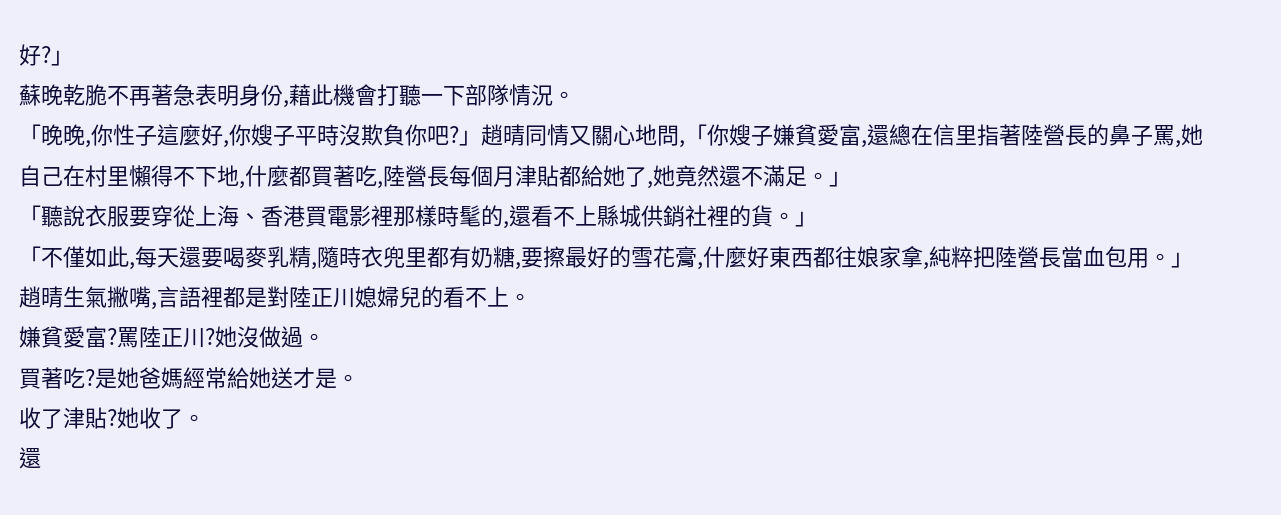好?」
蘇晚乾脆不再著急表明身份,藉此機會打聽一下部隊情況。
「晚晚,你性子這麼好,你嫂子平時沒欺負你吧?」趙晴同情又關心地問,「你嫂子嫌貧愛富,還總在信里指著陸營長的鼻子罵,她自己在村里懶得不下地,什麼都買著吃,陸營長每個月津貼都給她了,她竟然還不滿足。」
「聽說衣服要穿從上海、香港買電影裡那樣時髦的,還看不上縣城供銷社裡的貨。」
「不僅如此,每天還要喝麥乳精,隨時衣兜里都有奶糖,要擦最好的雪花膏,什麼好東西都往娘家拿,純粹把陸營長當血包用。」趙晴生氣撇嘴,言語裡都是對陸正川媳婦兒的看不上。
嫌貧愛富?罵陸正川?她沒做過。
買著吃?是她爸媽經常給她送才是。
收了津貼?她收了。
還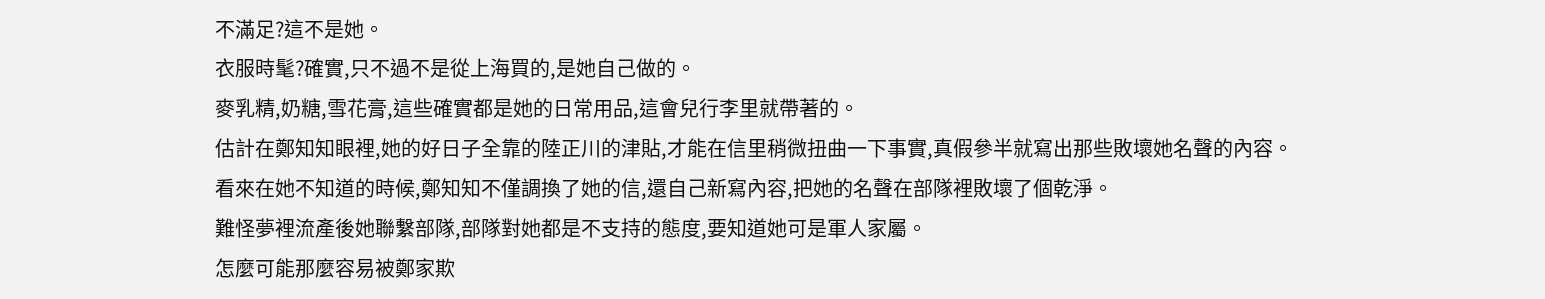不滿足?這不是她。
衣服時髦?確實,只不過不是從上海買的,是她自己做的。
麥乳精,奶糖,雪花膏,這些確實都是她的日常用品,這會兒行李里就帶著的。
估計在鄭知知眼裡,她的好日子全靠的陸正川的津貼,才能在信里稍微扭曲一下事實,真假參半就寫出那些敗壞她名聲的內容。
看來在她不知道的時候,鄭知知不僅調換了她的信,還自己新寫內容,把她的名聲在部隊裡敗壞了個乾淨。
難怪夢裡流產後她聯繫部隊,部隊對她都是不支持的態度,要知道她可是軍人家屬。
怎麼可能那麼容易被鄭家欺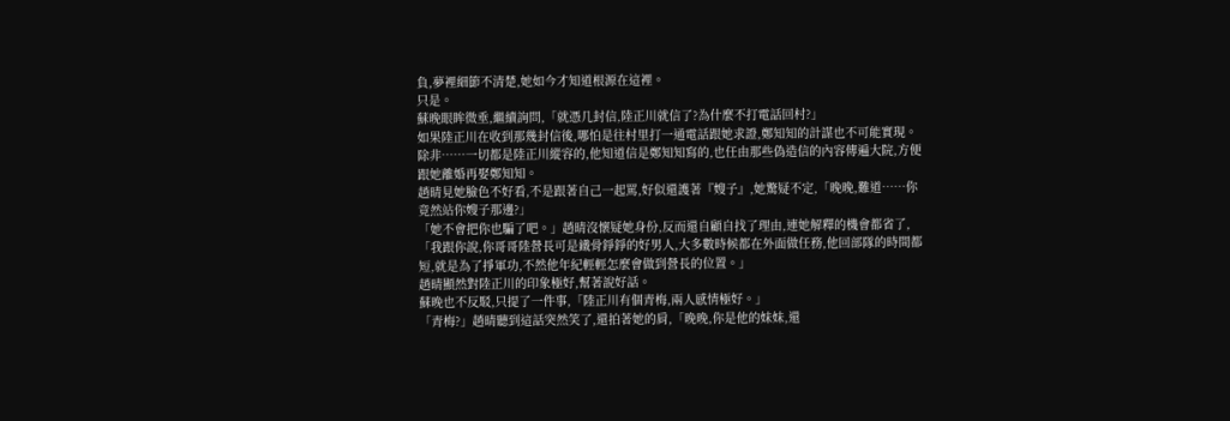負,夢裡細節不清楚,她如今才知道根源在這裡。
只是。
蘇晚眼眸微垂,繼續詢問,「就憑几封信,陸正川就信了?為什麼不打電話回村?」
如果陸正川在收到那幾封信後,哪怕是往村里打一通電話跟她求證,鄭知知的計謀也不可能實現。
除非……一切都是陸正川縱容的,他知道信是鄭知知寫的,也任由那些偽造信的內容傳遍大院,方便跟她離婚再娶鄭知知。
趙晴見她臉色不好看,不是跟著自己一起罵,好似還護著『嫂子』,她驚疑不定,「晚晚,難道……你竟然站你嫂子那邊?」
「她不會把你也騙了吧。」趙晴沒懷疑她身份,反而還自顧自找了理由,連她解釋的機會都省了,「我跟你說,你哥哥陸營長可是鐵骨錚錚的好男人,大多數時候都在外面做任務,他回部隊的時間都短,就是為了掙軍功,不然他年紀輕輕怎麼會做到營長的位置。」
趙晴顯然對陸正川的印象極好,幫著說好話。
蘇晚也不反駁,只提了一件事,「陸正川有個青梅,兩人感情極好。」
「青梅?」趙晴聽到這話突然笑了,還拍著她的肩,「晚晚,你是他的妹妹,還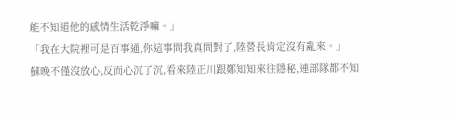能不知道他的感情生活乾淨嘛。」
「我在大院裡可是百事通,你這事問我真問對了,陸營長肯定沒有亂來。」
蘇晚不僅沒放心,反而心沉了沉,看來陸正川跟鄭知知來往隱秘,連部隊都不知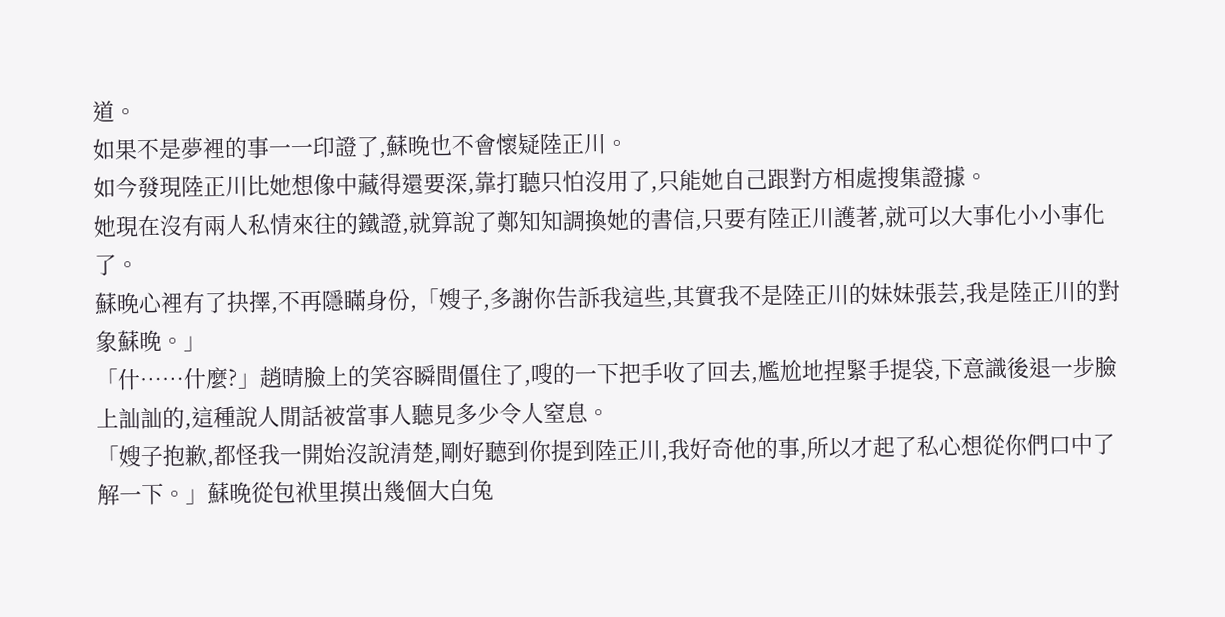道。
如果不是夢裡的事一一印證了,蘇晚也不會懷疑陸正川。
如今發現陸正川比她想像中藏得還要深,靠打聽只怕沒用了,只能她自己跟對方相處搜集證據。
她現在沒有兩人私情來往的鐵證,就算說了鄭知知調換她的書信,只要有陸正川護著,就可以大事化小小事化了。
蘇晚心裡有了抉擇,不再隱瞞身份,「嫂子,多謝你告訴我這些,其實我不是陸正川的妹妹張芸,我是陸正川的對象蘇晚。」
「什……什麼?」趙晴臉上的笑容瞬間僵住了,嗖的一下把手收了回去,尷尬地捏緊手提袋,下意識後退一步臉上訕訕的,這種說人閒話被當事人聽見多少令人窒息。
「嫂子抱歉,都怪我一開始沒說清楚,剛好聽到你提到陸正川,我好奇他的事,所以才起了私心想從你們口中了解一下。」蘇晚從包袱里摸出幾個大白兔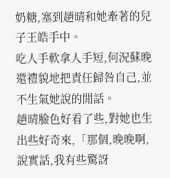奶糖,塞到趙晴和她牽著的兒子王皓手中。
吃人手軟拿人手短,何況蘇晚還禮貌地把責任歸咎自己,並不生氣她說的閒話。
趙晴臉色好看了些,對她也生出些好奇來,「那個,晚晚啊,說實話,我有些驚訝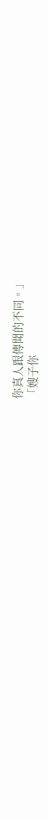你真人跟傳聞的不同。」
「嫂子你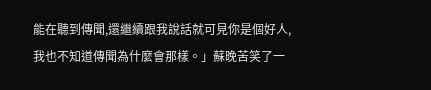能在聽到傳聞,還繼續跟我說話就可見你是個好人,我也不知道傳聞為什麼會那樣。」蘇晚苦笑了一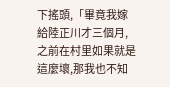下搖頭,「畢竟我嫁給陸正川才三個月,之前在村里如果就是這麼壞,那我也不知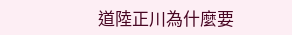道陸正川為什麼要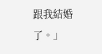跟我結婚了。」